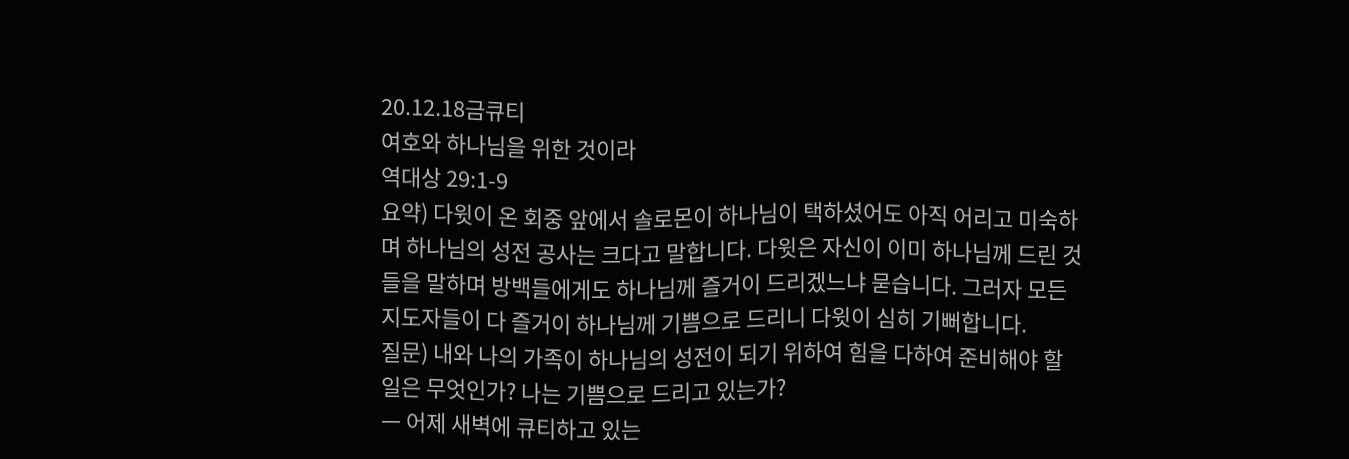20.12.18금큐티
여호와 하나님을 위한 것이라
역대상 29:1-9
요약) 다윗이 온 회중 앞에서 솔로몬이 하나님이 택하셨어도 아직 어리고 미숙하며 하나님의 성전 공사는 크다고 말합니다. 다윗은 자신이 이미 하나님께 드린 것들을 말하며 방백들에게도 하나님께 즐거이 드리겠느냐 묻습니다. 그러자 모든 지도자들이 다 즐거이 하나님께 기쁨으로 드리니 다윗이 심히 기뻐합니다.
질문) 내와 나의 가족이 하나님의 성전이 되기 위하여 힘을 다하여 준비해야 할 일은 무엇인가? 나는 기쁨으로 드리고 있는가?
ㅡ 어제 새벽에 큐티하고 있는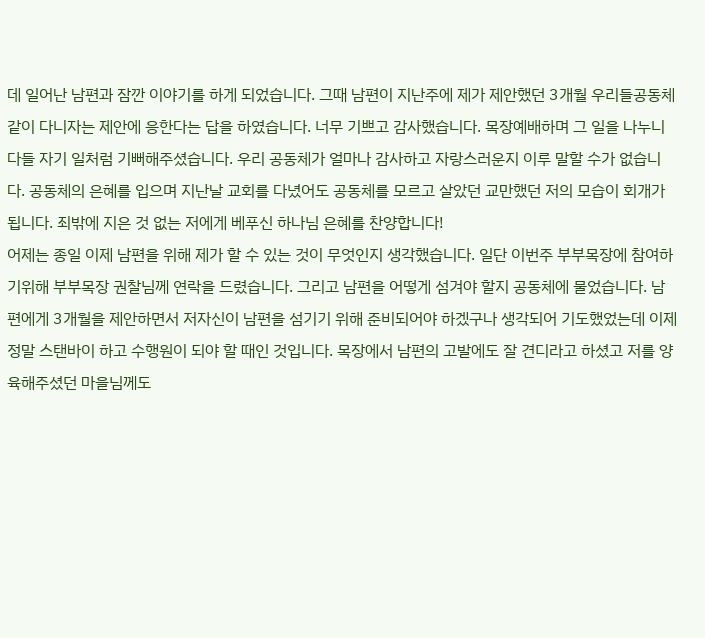데 일어난 남편과 잠깐 이야기를 하게 되었습니다. 그때 남편이 지난주에 제가 제안했던 3개월 우리들공동체 같이 다니자는 제안에 응한다는 답을 하였습니다. 너무 기쁘고 감사했습니다. 목장예배하며 그 일을 나누니 다들 자기 일처럼 기뻐해주셨습니다. 우리 공동체가 얼마나 감사하고 자랑스러운지 이루 말할 수가 없습니다. 공동체의 은혜를 입으며 지난날 교회를 다녔어도 공동체를 모르고 살았던 교만했던 저의 모습이 회개가 됩니다. 죄밖에 지은 것 없는 저에게 베푸신 하나님 은혜를 찬양합니다!
어제는 종일 이제 남편을 위해 제가 할 수 있는 것이 무엇인지 생각했습니다. 일단 이번주 부부목장에 참여하기위해 부부목장 권찰님께 연락을 드렸습니다. 그리고 남편을 어떻게 섬겨야 할지 공동체에 물었습니다. 남편에게 3개월을 제안하면서 저자신이 남편을 섬기기 위해 준비되어야 하겠구나 생각되어 기도했었는데 이제 정말 스탠바이 하고 수행원이 되야 할 때인 것입니다. 목장에서 남편의 고발에도 잘 견디라고 하셨고 저를 양육해주셨던 마을님께도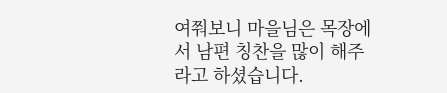여쭤보니 마을님은 목장에서 남편 칭찬을 많이 해주라고 하셨습니다.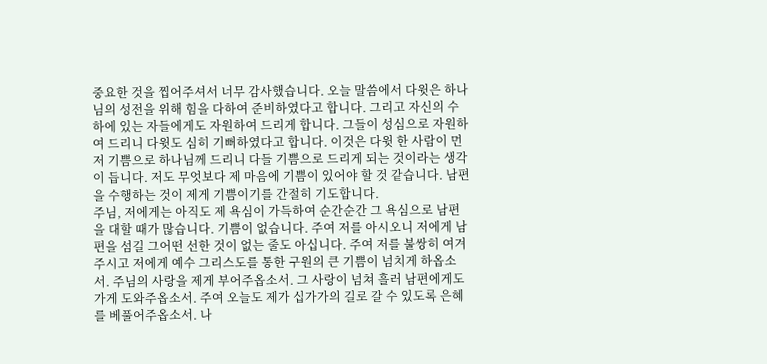중요한 것을 찝어주셔서 너무 감사했습니다. 오늘 말씀에서 다윗은 하나님의 성전을 위해 힘을 다하여 준비하였다고 합니다. 그리고 자신의 수하에 있는 자들에게도 자원하여 드리게 합니다. 그들이 성심으로 자원하여 드리니 다윗도 심히 기뻐하였다고 합니다. 이것은 다윗 한 사람이 먼저 기쁨으로 하나님께 드리니 다들 기쁨으로 드리게 되는 것이라는 생각이 듭니다. 저도 무엇보다 제 마음에 기쁨이 있어야 할 것 같습니다. 남편을 수행하는 것이 제게 기쁨이기를 간절히 기도합니다.
주님, 저에게는 아직도 제 욕심이 가득하여 순간순간 그 욕심으로 남편을 대할 때가 많습니다. 기쁨이 없습니다. 주여 저를 아시오니 저에게 남편을 섬길 그어떤 선한 것이 없는 줄도 아십니다. 주여 저를 불쌍히 여겨주시고 저에게 예수 그리스도를 통한 구원의 큰 기쁨이 넘치게 하옵소서. 주님의 사랑을 제게 부어주옵소서. 그 사랑이 넘쳐 흘러 남편에게도 가게 도와주옵소서. 주여 오늘도 제가 십가가의 길로 갈 수 있도록 은혜를 베풀어주옵소서. 나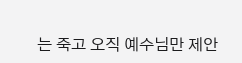는 죽고 오직 예수님만 제안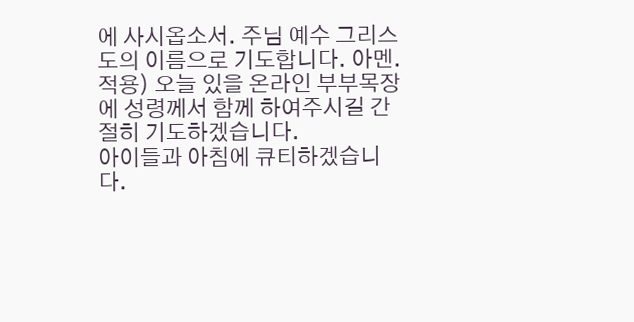에 사시옵소서. 주님 예수 그리스도의 이름으로 기도합니다. 아멘.
적용) 오늘 있을 온라인 부부목장에 성령께서 함께 하여주시길 간절히 기도하겠습니다.
아이들과 아침에 큐티하겠습니다.